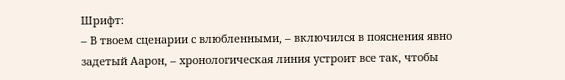Шрифт:
– В твоем сценарии с влюбленными, – включился в пояснения явно задетый Аарон, – хронологическая линия устроит все так, чтобы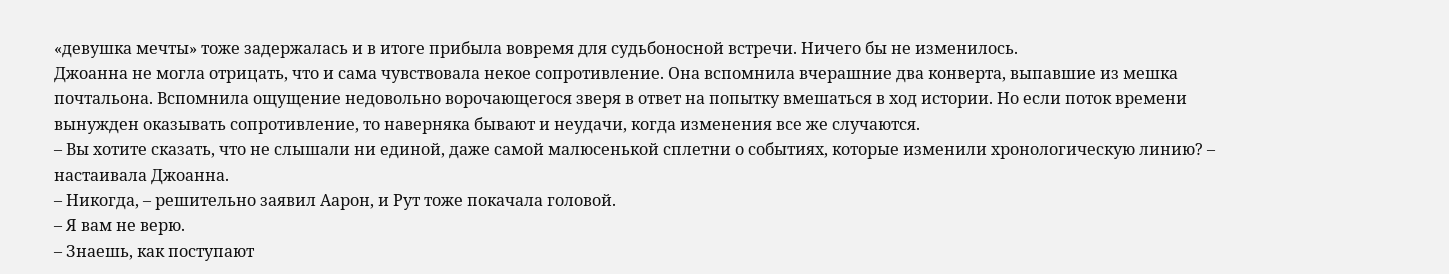«девушка мечты» тоже задержалась и в итоге прибыла вовремя для судьбоносной встречи. Ничего бы не изменилось.
Джоанна не могла отрицать, что и сама чувствовала некое сопротивление. Она вспомнила вчерашние два конверта, выпавшие из мешка почтальона. Вспомнила ощущение недовольно ворочающегося зверя в ответ на попытку вмешаться в ход истории. Но если поток времени вынужден оказывать сопротивление, то наверняка бывают и неудачи, когда изменения все же случаются.
– Вы хотите сказать, что не слышали ни единой, даже самой малюсенькой сплетни о событиях, которые изменили хронологическую линию? – настаивала Джоанна.
– Никогда, – решительно заявил Аарон, и Рут тоже покачала головой.
– Я вам не верю.
– Знаешь, как поступают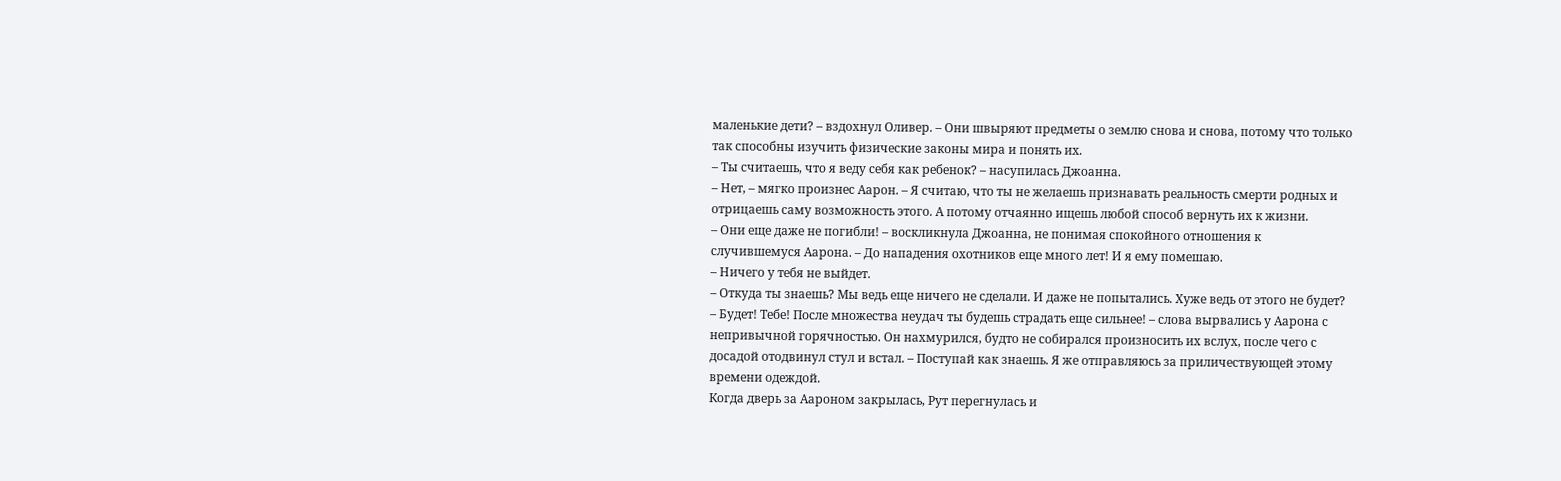маленькие дети? – вздохнул Оливер. – Они швыряют предметы о землю снова и снова, потому что только так способны изучить физические законы мира и понять их.
– Ты считаешь, что я веду себя как ребенок? – насупилась Джоанна.
– Нет, – мягко произнес Аарон. – Я считаю, что ты не желаешь признавать реальность смерти родных и отрицаешь саму возможность этого. А потому отчаянно ищешь любой способ вернуть их к жизни.
– Они еще даже не погибли! – воскликнула Джоанна, не понимая спокойного отношения к случившемуся Аарона. – До нападения охотников еще много лет! И я ему помешаю.
– Ничего у тебя не выйдет.
– Откуда ты знаешь? Мы ведь еще ничего не сделали. И даже не попытались. Хуже ведь от этого не будет?
– Будет! Тебе! После множества неудач ты будешь страдать еще сильнее! – слова вырвались у Аарона с непривычной горячностью. Он нахмурился, будто не собирался произносить их вслух, после чего с досадой отодвинул стул и встал. – Поступай как знаешь. Я же отправляюсь за приличествующей этому времени одеждой.
Когда дверь за Аароном закрылась, Рут перегнулась и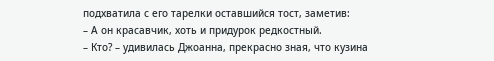подхватила с его тарелки оставшийся тост, заметив:
– А он красавчик, хоть и придурок редкостный.
– Кто? – удивилась Джоанна, прекрасно зная, что кузина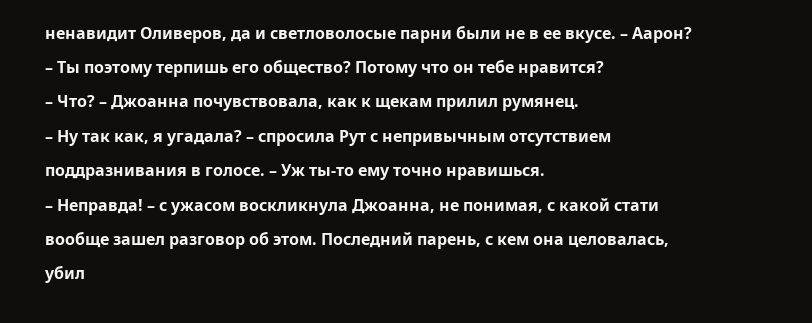ненавидит Оливеров, да и светловолосые парни были не в ее вкусе. – Аарон?
– Ты поэтому терпишь его общество? Потому что он тебе нравится?
– Что? – Джоанна почувствовала, как к щекам прилил румянец.
– Ну так как, я угадала? – спросила Рут с непривычным отсутствием поддразнивания в голосе. – Уж ты-то ему точно нравишься.
– Неправда! – с ужасом воскликнула Джоанна, не понимая, с какой стати вообще зашел разговор об этом. Последний парень, с кем она целовалась, убил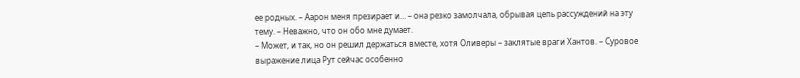ее родных. – Аарон меня презирает и… – она резко замолчала, обрывая цепь рассуждений на эту тему. – Неважно, что он обо мне думает.
– Может, и так, но он решил держаться вместе, хотя Оливеры – заклятые враги Хантов. – Суровое выражение лица Рут сейчас особенно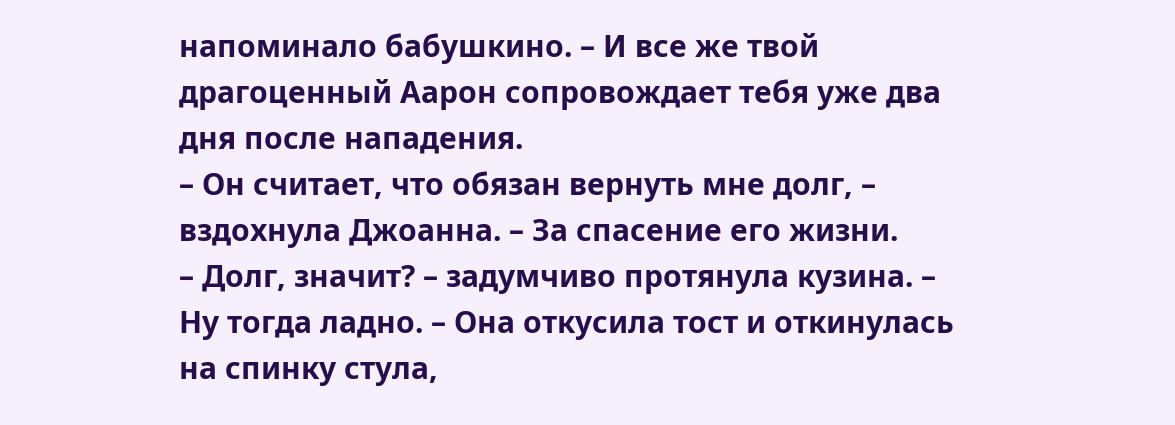напоминало бабушкино. – И все же твой драгоценный Аарон сопровождает тебя уже два дня после нападения.
– Он считает, что обязан вернуть мне долг, – вздохнула Джоанна. – За спасение его жизни.
– Долг, значит? – задумчиво протянула кузина. – Ну тогда ладно. – Она откусила тост и откинулась на спинку стула,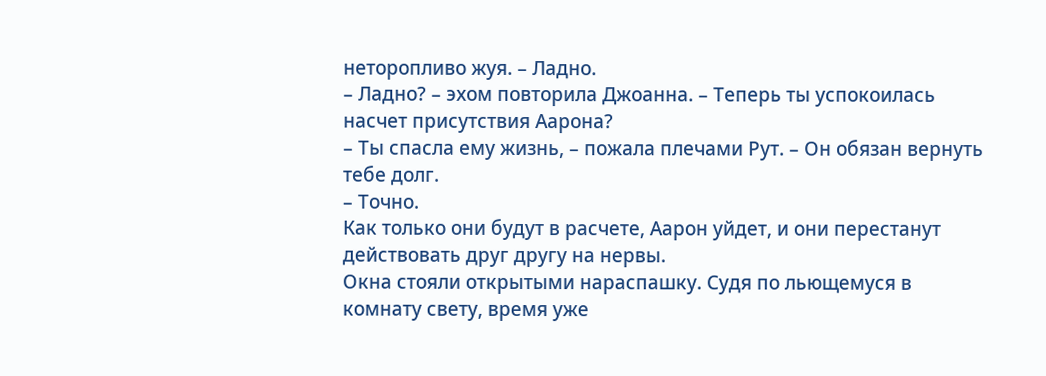неторопливо жуя. – Ладно.
– Ладно? – эхом повторила Джоанна. – Теперь ты успокоилась насчет присутствия Аарона?
– Ты спасла ему жизнь, – пожала плечами Рут. – Он обязан вернуть тебе долг.
– Точно.
Как только они будут в расчете, Аарон уйдет, и они перестанут действовать друг другу на нервы.
Окна стояли открытыми нараспашку. Судя по льющемуся в комнату свету, время уже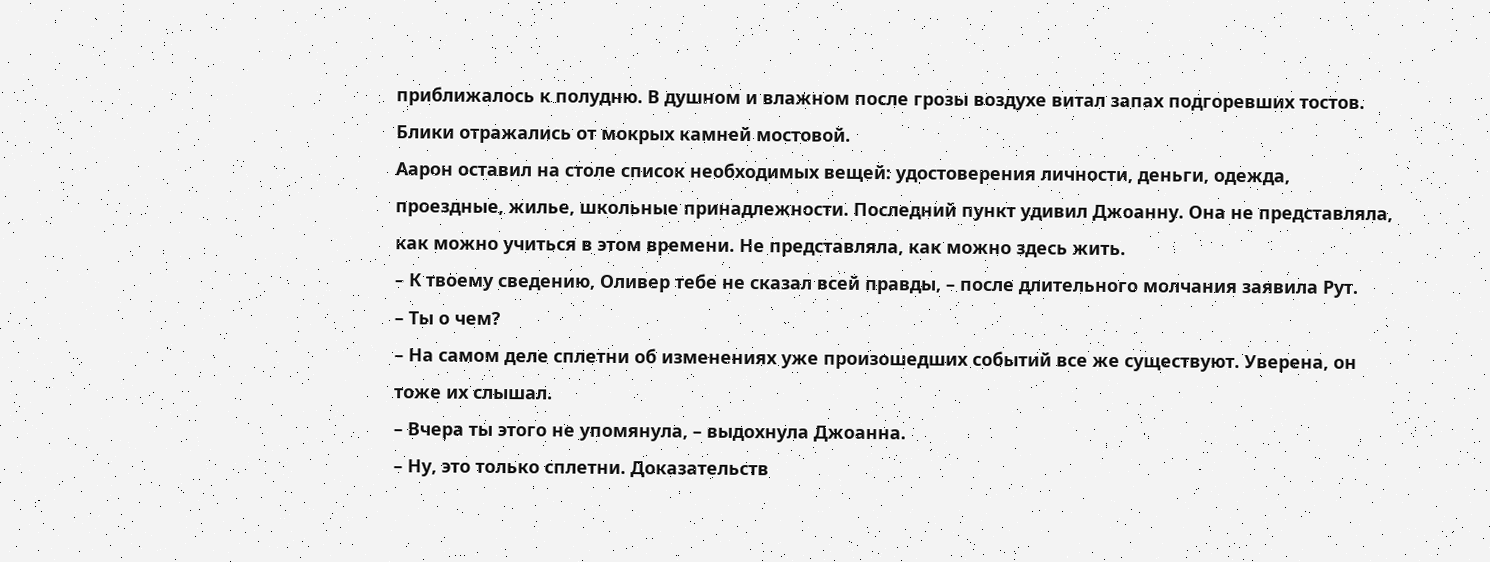приближалось к полудню. В душном и влажном после грозы воздухе витал запах подгоревших тостов. Блики отражались от мокрых камней мостовой.
Аарон оставил на столе список необходимых вещей: удостоверения личности, деньги, одежда, проездные, жилье, школьные принадлежности. Последний пункт удивил Джоанну. Она не представляла, как можно учиться в этом времени. Не представляла, как можно здесь жить.
– К твоему сведению, Оливер тебе не сказал всей правды, – после длительного молчания заявила Рут.
– Ты о чем?
– На самом деле сплетни об изменениях уже произошедших событий все же существуют. Уверена, он тоже их слышал.
– Вчера ты этого не упомянула, – выдохнула Джоанна.
– Ну, это только сплетни. Доказательств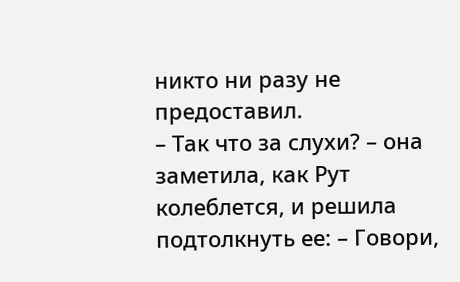никто ни разу не предоставил.
– Так что за слухи? – она заметила, как Рут колеблется, и решила подтолкнуть ее: – Говори,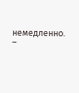немедленно.
–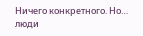Ничего конкретного. Но… люди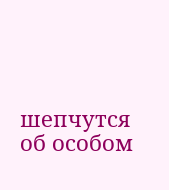шепчутся об особом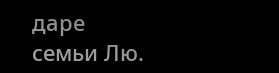даре семьи Лю.